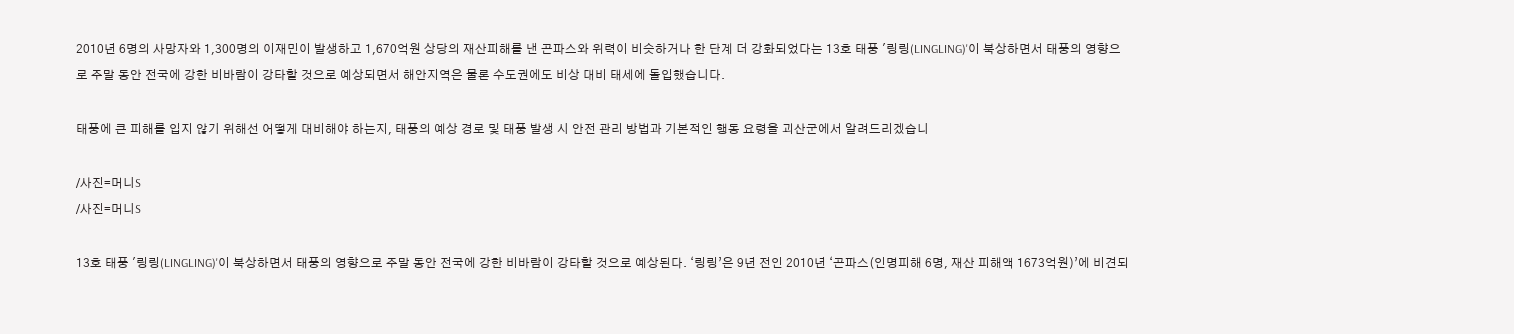2010년 6명의 사망자와 1,300명의 이재민이 발생하고 1,670억원 상당의 재산피해를 낸 곤파스와 위력이 비슷하거나 한 단계 더 강화되었다는 13호 태풍 '링링(LINGLING)'이 북상하면서 태풍의 영향으로 주말 동안 전국에 강한 비바람이 강타할 것으로 예상되면서 해안지역은 물론 수도권에도 비상 대비 태세에 돌입했습니다.

태풍에 큰 피해를 입지 않기 위해선 어떻게 대비해야 하는지, 태풍의 예상 경로 및 태풍 발생 시 안전 관리 방법과 기본적인 행동 요령을 괴산군에서 알려드리겠습니

/사진=머니S
/사진=머니S

13호 태풍 '링링(LINGLING)'이 북상하면서 태풍의 영향으로 주말 동안 전국에 강한 비바람이 강타할 것으로 예상된다. ‘링링’은 9년 전인 2010년 ‘곤파스(인명피해 6명, 재산 피해액 1673억원)’에 비견되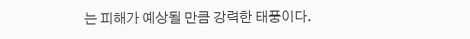는 피해가 예상될 만큼 강력한 태풍이다.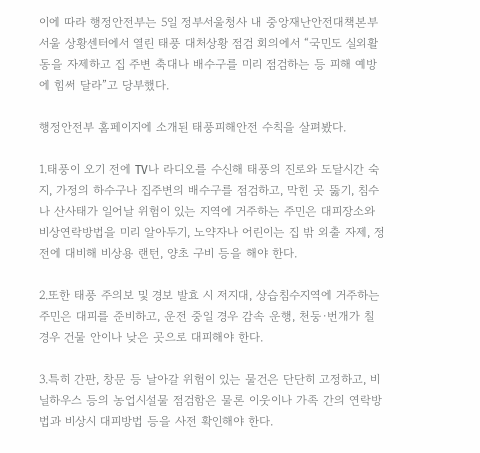이에 따라 행정안전부는 5일 정부서울청사 내 중앙재난안전대책본부 서울 상황센터에서 열린 태풍 대처상황 점검 회의에서 “국민도 실외활동을 자제하고 집 주변 축대나 배수구를 미리 점검하는 등 피해 예방에 힘써 달라”고 당부했다.

행정안전부 홈페이지에 소개된 태풍피해안전 수칙을 살펴봤다.

1.태풍이 오기 전에 TV나 라디오를 수신해 태풍의 진로와 도달시간 숙지, 가정의 하수구나 집주변의 배수구를 점검하고, 막힌 곳 뚫기, 침수나 산사태가 일어날 위험이 있는 지역에 거주하는 주민은 대피장소와 비상연락방법을 미리 알아두기, 노약자나 어린이는 집 밖 외출 자제, 정전에 대비해 비상용 랜턴, 양초 구비 등을 해야 한다.

2.또한 태풍 주의보 및 경보 발효 시 저지대, 상습침수지역에 거주하는 주민은 대피를 준비하고, 운전 중일 경우 감속 운행, 천둥·번개가 칠 경우 건물 안이나 낮은 곳으로 대피해야 한다.

3.특히 간판, 창문 등 날아갈 위험이 있는 물건은 단단히 고정하고, 비닐하우스 등의 농업시설물 점검함은 물론 이웃이나 가족 간의 연락방법과 비상시 대피방법 등을 사전 확인해야 한다.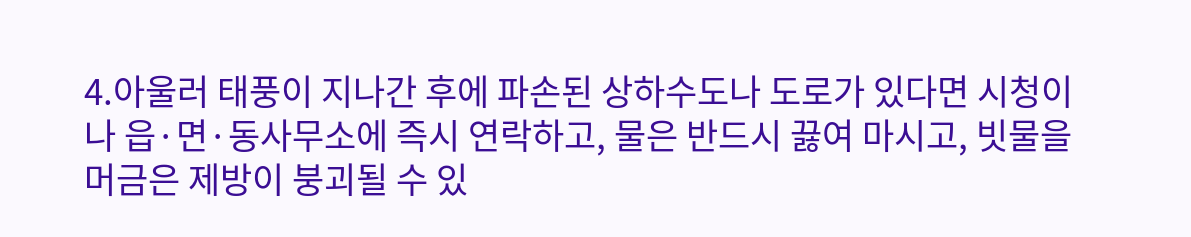4.아울러 태풍이 지나간 후에 파손된 상하수도나 도로가 있다면 시청이나 읍·면·동사무소에 즉시 연락하고, 물은 반드시 끓여 마시고, 빗물을 머금은 제방이 붕괴될 수 있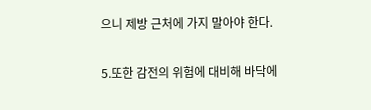으니 제방 근처에 가지 말아야 한다.

5.또한 감전의 위험에 대비해 바닥에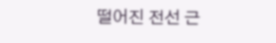떨어진 전선 근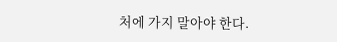처에 가지 말아야 한다.